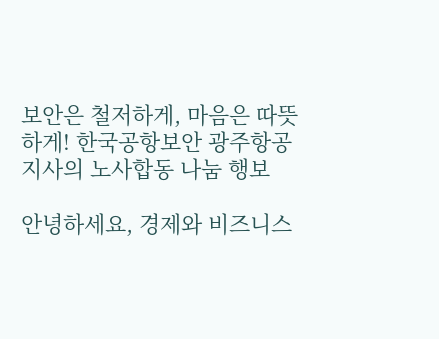보안은 철저하게, 마음은 따뜻하게! 한국공항보안 광주항공지사의 노사합동 나눔 행보

안녕하세요, 경제와 비즈니스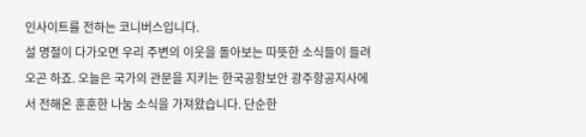인사이트를 전하는 코니버스입니다.
설 명절이 다가오면 우리 주변의 이웃을 돌아보는 따뜻한 소식들이 들려오곤 하죠. 오늘은 국가의 관문을 지키는 한국공항보안 광주항공지사에서 전해온 훈훈한 나눔 소식을 가져왔습니다. 단순한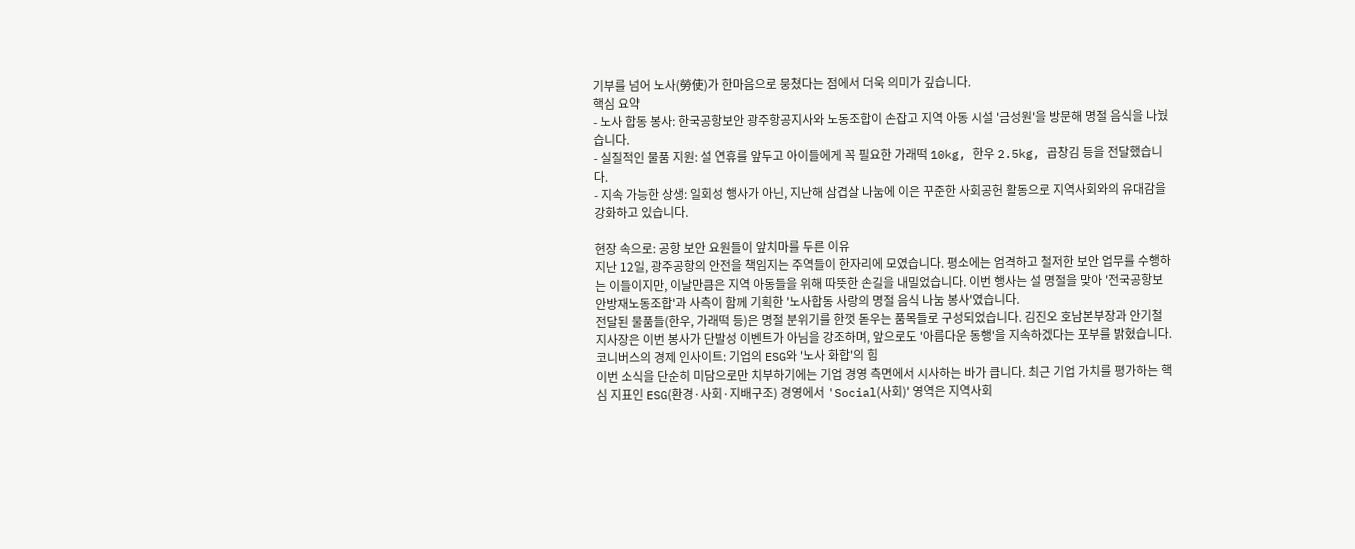기부를 넘어 노사(勞使)가 한마음으로 뭉쳤다는 점에서 더욱 의미가 깊습니다.
핵심 요약
- 노사 합동 봉사: 한국공항보안 광주항공지사와 노동조합이 손잡고 지역 아동 시설 '금성원'을 방문해 명절 음식을 나눴습니다.
- 실질적인 물품 지원: 설 연휴를 앞두고 아이들에게 꼭 필요한 가래떡 10kg, 한우 2.5kg, 곱창김 등을 전달했습니다.
- 지속 가능한 상생: 일회성 행사가 아닌, 지난해 삼겹살 나눔에 이은 꾸준한 사회공헌 활동으로 지역사회와의 유대감을 강화하고 있습니다.

현장 속으로: 공항 보안 요원들이 앞치마를 두른 이유
지난 12일, 광주공항의 안전을 책임지는 주역들이 한자리에 모였습니다. 평소에는 엄격하고 철저한 보안 업무를 수행하는 이들이지만, 이날만큼은 지역 아동들을 위해 따뜻한 손길을 내밀었습니다. 이번 행사는 설 명절을 맞아 '전국공항보안방재노동조합'과 사측이 함께 기획한 '노사합동 사랑의 명절 음식 나눔 봉사'였습니다.
전달된 물품들(한우, 가래떡 등)은 명절 분위기를 한껏 돋우는 품목들로 구성되었습니다. 김진오 호남본부장과 안기철 지사장은 이번 봉사가 단발성 이벤트가 아님을 강조하며, 앞으로도 '아름다운 동행'을 지속하겠다는 포부를 밝혔습니다.
코니버스의 경제 인사이트: 기업의 ESG와 '노사 화합'의 힘
이번 소식을 단순히 미담으로만 치부하기에는 기업 경영 측면에서 시사하는 바가 큽니다. 최근 기업 가치를 평가하는 핵심 지표인 ESG(환경·사회·지배구조) 경영에서 'Social(사회)' 영역은 지역사회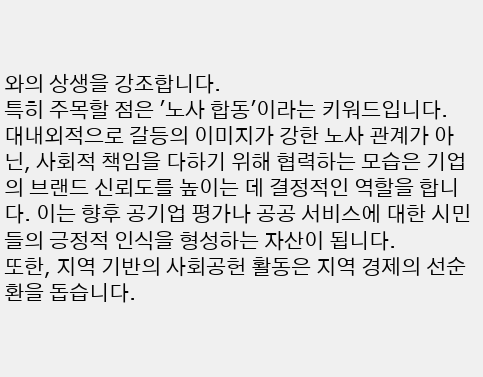와의 상생을 강조합니다.
특히 주목할 점은 '노사 합동'이라는 키워드입니다. 대내외적으로 갈등의 이미지가 강한 노사 관계가 아닌, 사회적 책임을 다하기 위해 협력하는 모습은 기업의 브랜드 신뢰도를 높이는 데 결정적인 역할을 합니다. 이는 향후 공기업 평가나 공공 서비스에 대한 시민들의 긍정적 인식을 형성하는 자산이 됩니다.
또한, 지역 기반의 사회공헌 활동은 지역 경제의 선순환을 돕습니다.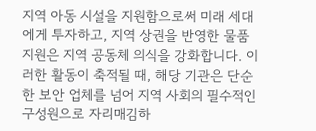지역 아동 시설을 지원함으로써 미래 세대에게 투자하고, 지역 상권을 반영한 물품 지원은 지역 공동체 의식을 강화합니다. 이러한 활동이 축적될 때, 해당 기관은 단순한 보안 업체를 넘어 지역 사회의 필수적인 구성원으로 자리매김하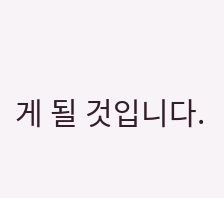게 될 것입니다.